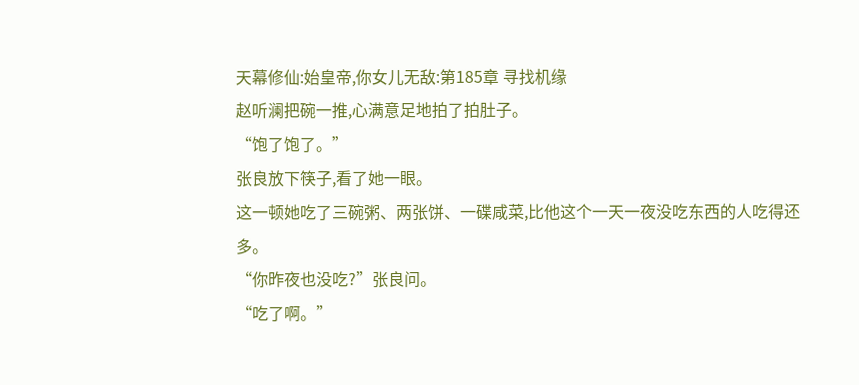天幕修仙:始皇帝,你女儿无敌:第185章 寻找机缘
赵听澜把碗一推,心满意足地拍了拍肚子。
“饱了饱了。”
张良放下筷子,看了她一眼。
这一顿她吃了三碗粥、两张饼、一碟咸菜,比他这个一天一夜没吃东西的人吃得还多。
“你昨夜也没吃?”张良问。
“吃了啊。”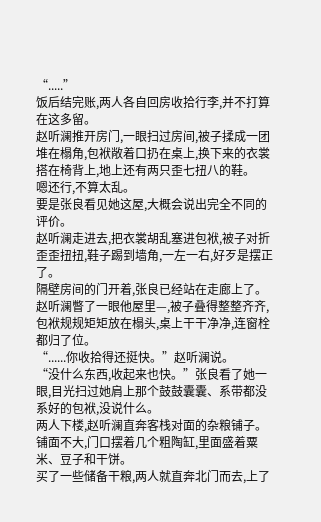“.....”
饭后结完账,两人各自回房收拾行李,并不打算在这多留。
赵听澜推开房门,一眼扫过房间,被子揉成一团堆在榻角,包袱敞着口扔在桌上,换下来的衣裳搭在椅背上,地上还有两只歪七扭八的鞋。
嗯还行,不算太乱。
要是张良看见她这屋,大概会说出完全不同的评价。
赵听澜走进去,把衣裳胡乱塞进包袱,被子对折歪歪扭扭,鞋子踢到墙角,一左一右,好歹是摆正了。
隔壁房间的门开着,张良已经站在走廊上了。
赵听澜瞥了一眼他屋里—,被子叠得整整齐齐,包袱规规矩矩放在榻头,桌上干干净净,连窗栓都归了位。
“......你收拾得还挺快。”赵听澜说。
“没什么东西,收起来也快。”张良看了她一眼,目光扫过她肩上那个鼓鼓囊囊、系带都没系好的包袱,没说什么。
两人下楼,赵听澜直奔客栈对面的杂粮铺子。
铺面不大,门口摆着几个粗陶缸,里面盛着粟米、豆子和干饼。
买了一些储备干粮,两人就直奔北门而去,上了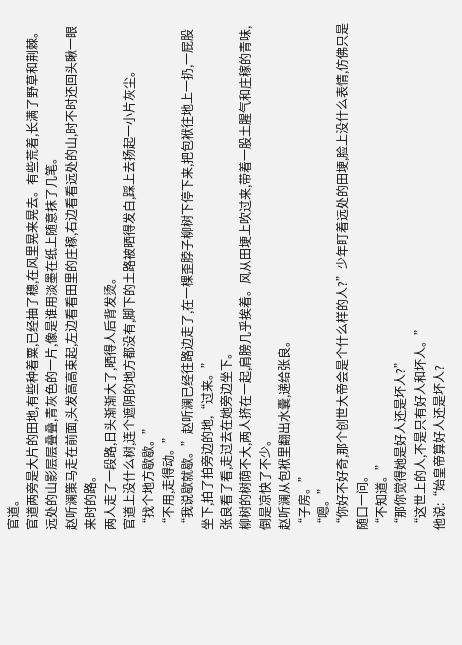官道。
官道两旁是大片的田地,有些种着粟,已经抽了穗,在风里晃来晃去。有些荒着,长满了野草和荆棘。
远处的山影层层叠叠,青灰色的一片,像是谁用淡墨在纸上随意抹了几笔。
赵听澜策马走在前面,头发高高束起,左边看看田里的庄稼,右边看看远处的山,时不时还回头瞅一眼来时的路。
两人走了一段路,日头渐渐大了,晒得人后背发烫。
官道上没什么树,连个遮阴的地方都没有,脚下的土路被晒得发白,踩上去扬起一小片灰尘。
“找个地方歇歇。”
“不用,走得动。”
“我说歇就歇。”赵听澜已经往路边走了,在一棵歪脖子柳树下停下来,把包袱往地上一扔,一屁股坐下,拍了拍旁边的地,“过来。”
张良看了看,走过去在她旁边坐下。
柳树的树荫不大,两人挤在一起,肩膀几乎挨着。风从田埂上吹过来,带着一股土腥气和庄稼的青味,倒是凉快了不少。
赵听澜从包袱里翻出水囊,递给张良。
“子房。”
“嗯。”
“你好不好奇,那个创世大帝会是个什么样的人?”少年盯着远处的田埂,脸上没什么表情,仿佛只是随口一问。
“不知道。”
“那你觉得她是好人还是坏人?”
“这世上的人,不是只有好人和坏人。”
他说:“始皇帝算好人还是坏人?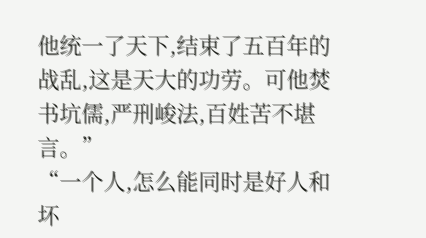他统一了天下,结束了五百年的战乱,这是天大的功劳。可他焚书坑儒,严刑峻法,百姓苦不堪言。”
“一个人,怎么能同时是好人和坏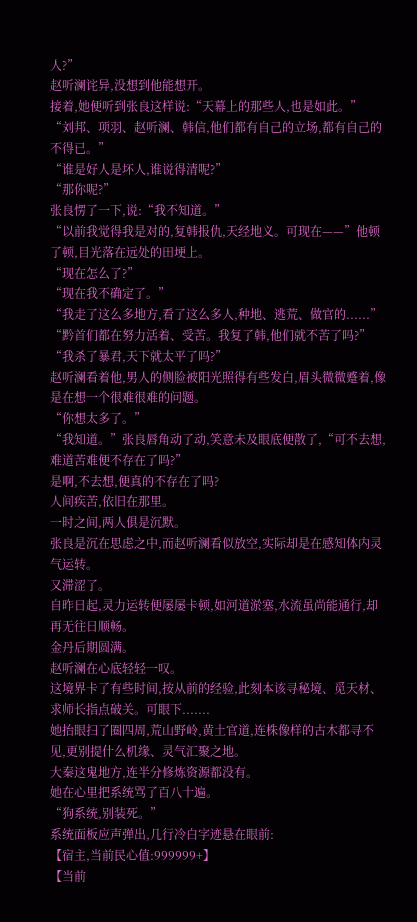人?”
赵听澜诧异,没想到他能想开。
接着,她便听到张良这样说:“天幕上的那些人,也是如此。”
“刘邦、项羽、赵听澜、韩信,他们都有自己的立场,都有自己的不得已。”
“谁是好人是坏人,谁说得清呢?”
“那你呢?”
张良愣了一下,说:“我不知道。”
“以前我觉得我是对的,复韩报仇,天经地义。可现在——”他顿了顿,目光落在远处的田埂上。
“现在怎么了?”
“现在我不确定了。”
“我走了这么多地方,看了这么多人,种地、逃荒、做官的......”
“黔首们都在努力活着、受苦。我复了韩,他们就不苦了吗?”
“我杀了暴君,天下就太平了吗?”
赵听澜看着他,男人的侧脸被阳光照得有些发白,眉头微微蹙着,像是在想一个很难很难的问题。
“你想太多了。”
“我知道。”张良唇角动了动,笑意未及眼底便散了,“可不去想,难道苦难便不存在了吗?”
是啊,不去想,便真的不存在了吗?
人间疾苦,依旧在那里。
一时之间,两人俱是沉默。
张良是沉在思虑之中,而赵听澜看似放空,实际却是在感知体内灵气运转。
又滞涩了。
自昨日起,灵力运转便屡屡卡顿,如河道淤塞,水流虽尚能通行,却再无往日顺畅。
金丹后期圆满。
赵听澜在心底轻轻一叹。
这境界卡了有些时间,按从前的经验,此刻本该寻秘境、觅天材、求师长指点破关。可眼下.......
她抬眼扫了圈四周,荒山野岭,黄土官道,连株像样的古木都寻不见,更别提什么机缘、灵气汇聚之地。
大秦这鬼地方,连半分修炼资源都没有。
她在心里把系统骂了百八十遍。
“狗系统,别装死。”
系统面板应声弹出,几行冷白字迹悬在眼前:
【宿主,当前民心值:999999+】
【当前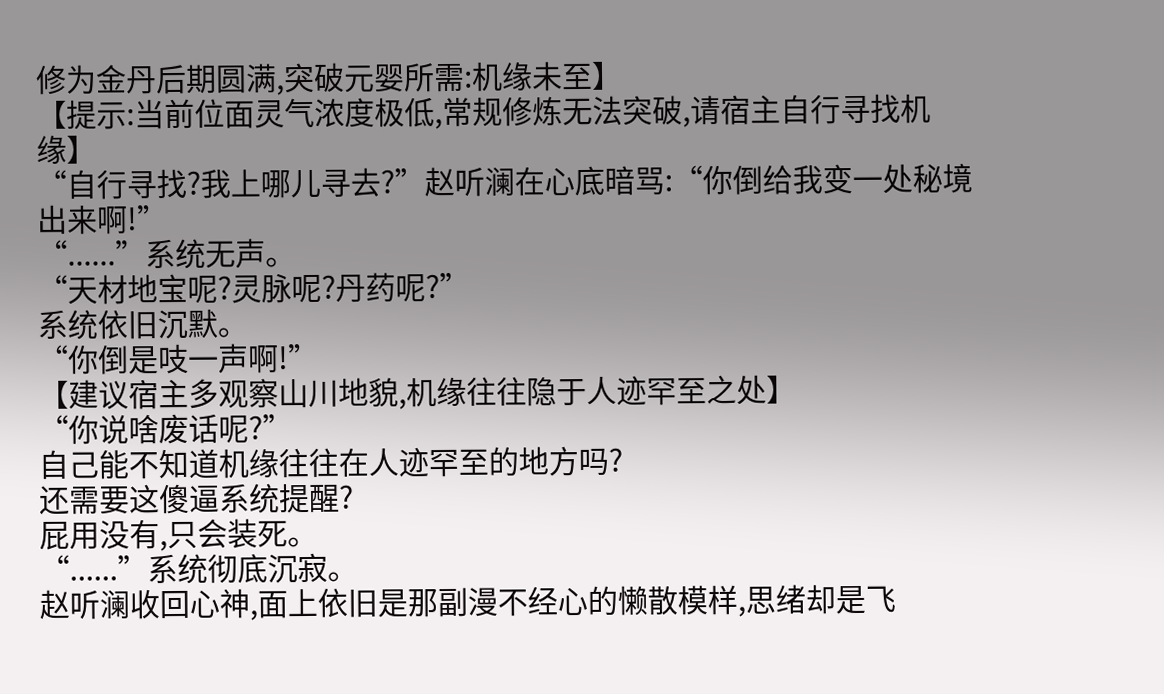修为金丹后期圆满,突破元婴所需:机缘未至】
【提示:当前位面灵气浓度极低,常规修炼无法突破,请宿主自行寻找机缘】
“自行寻找?我上哪儿寻去?”赵听澜在心底暗骂:“你倒给我变一处秘境出来啊!”
“......”系统无声。
“天材地宝呢?灵脉呢?丹药呢?”
系统依旧沉默。
“你倒是吱一声啊!”
【建议宿主多观察山川地貌,机缘往往隐于人迹罕至之处】
“你说啥废话呢?”
自己能不知道机缘往往在人迹罕至的地方吗?
还需要这傻逼系统提醒?
屁用没有,只会装死。
“......”系统彻底沉寂。
赵听澜收回心神,面上依旧是那副漫不经心的懒散模样,思绪却是飞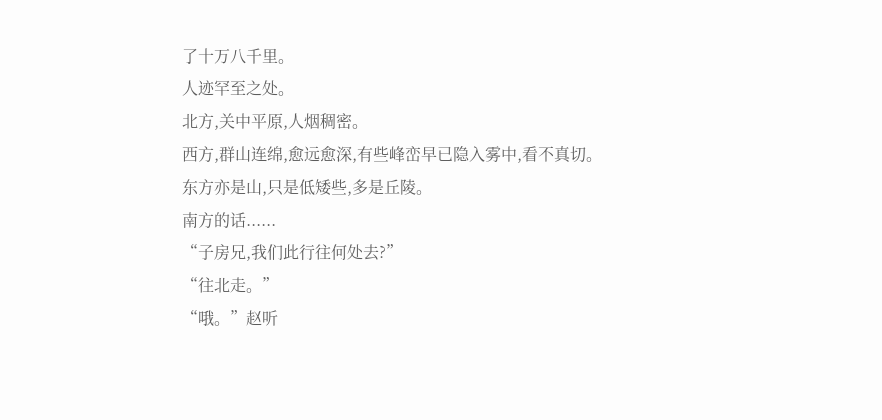了十万八千里。
人迹罕至之处。
北方,关中平原,人烟稠密。
西方,群山连绵,愈远愈深,有些峰峦早已隐入雾中,看不真切。
东方亦是山,只是低矮些,多是丘陵。
南方的话......
“子房兄,我们此行往何处去?”
“往北走。”
“哦。”赵听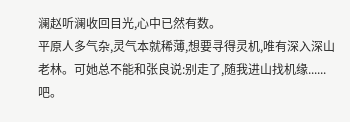澜赵听澜收回目光,心中已然有数。
平原人多气杂,灵气本就稀薄,想要寻得灵机,唯有深入深山老林。可她总不能和张良说:别走了,随我进山找机缘......吧。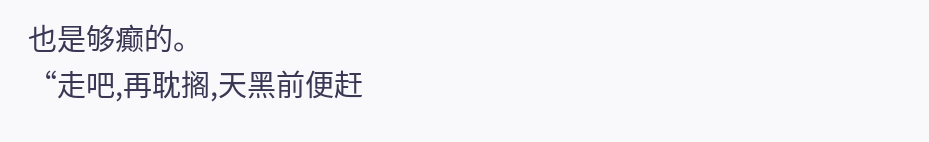也是够癫的。
“走吧,再耽搁,天黑前便赶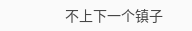不上下一个镇子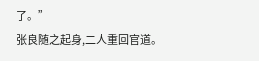了。”
张良随之起身,二人重回官道。